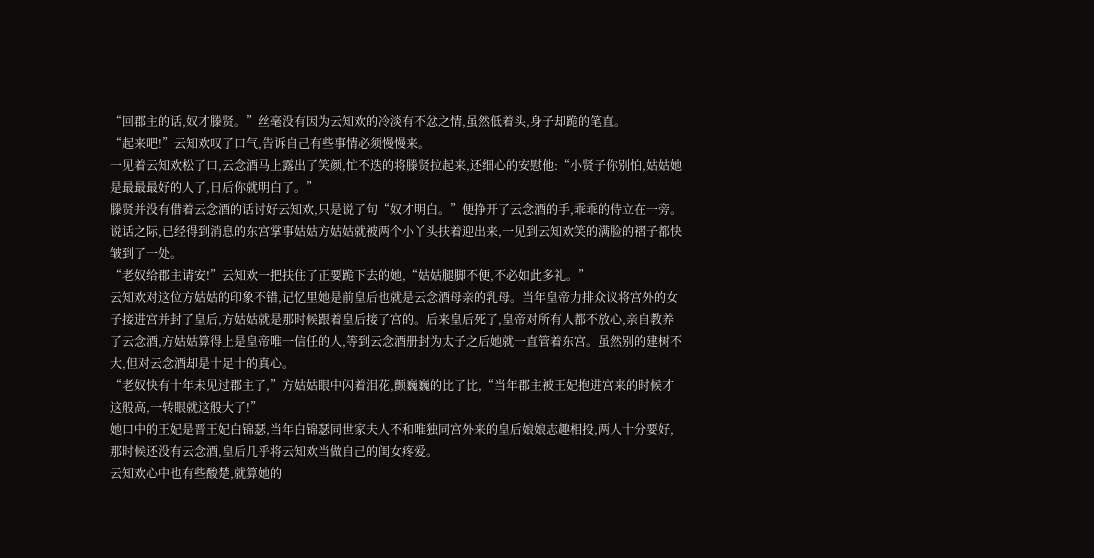“回郡主的话,奴才滕贤。”丝毫没有因为云知欢的冷淡有不忿之情,虽然低着头,身子却跪的笔直。
“起来吧!”云知欢叹了口气,告诉自己有些事情必须慢慢来。
一见着云知欢松了口,云念酒马上露出了笑颜,忙不迭的将滕贤拉起来,还细心的安慰他:“小贤子你别怕,姑姑她是最最最好的人了,日后你就明白了。”
滕贤并没有借着云念酒的话讨好云知欢,只是说了句“奴才明白。”便挣开了云念酒的手,乖乖的侍立在一旁。
说话之际,已经得到消息的东宫掌事姑姑方姑姑就被两个小丫头扶着迎出来,一见到云知欢笑的满脸的褶子都快皱到了一处。
“老奴给郡主请安!”云知欢一把扶住了正要跪下去的她,“姑姑腿脚不便,不必如此多礼。”
云知欢对这位方姑姑的印象不错,记忆里她是前皇后也就是云念酒母亲的乳母。当年皇帝力排众议将宫外的女子接进宫并封了皇后,方姑姑就是那时候跟着皇后接了宫的。后来皇后死了,皇帝对所有人都不放心,亲自教养了云念酒,方姑姑算得上是皇帝唯一信任的人,等到云念酒册封为太子之后她就一直管着东宫。虽然别的建树不大,但对云念酒却是十足十的真心。
“老奴快有十年未见过郡主了,”方姑姑眼中闪着泪花,颤巍巍的比了比,“当年郡主被王妃抱进宫来的时候才这般高,一转眼就这般大了!”
她口中的王妃是晋王妃白锦瑟,当年白锦瑟同世家夫人不和唯独同宫外来的皇后娘娘志趣相投,两人十分要好,那时候还没有云念酒,皇后几乎将云知欢当做自己的闺女疼爱。
云知欢心中也有些酸楚,就算她的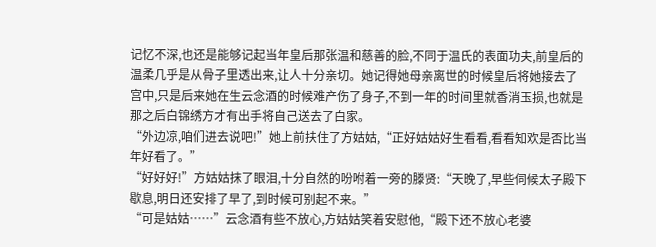记忆不深,也还是能够记起当年皇后那张温和慈善的脸,不同于温氏的表面功夫,前皇后的温柔几乎是从骨子里透出来,让人十分亲切。她记得她母亲离世的时候皇后将她接去了宫中,只是后来她在生云念酒的时候难产伤了身子,不到一年的时间里就香消玉损,也就是那之后白锦绣方才有出手将自己送去了白家。
“外边凉,咱们进去说吧!”她上前扶住了方姑姑,“正好姑姑好生看看,看看知欢是否比当年好看了。”
“好好好!”方姑姑抹了眼泪,十分自然的吩咐着一旁的滕贤:“天晚了,早些伺候太子殿下歇息,明日还安排了早了,到时候可别起不来。”
“可是姑姑……”云念酒有些不放心,方姑姑笑着安慰他,“殿下还不放心老婆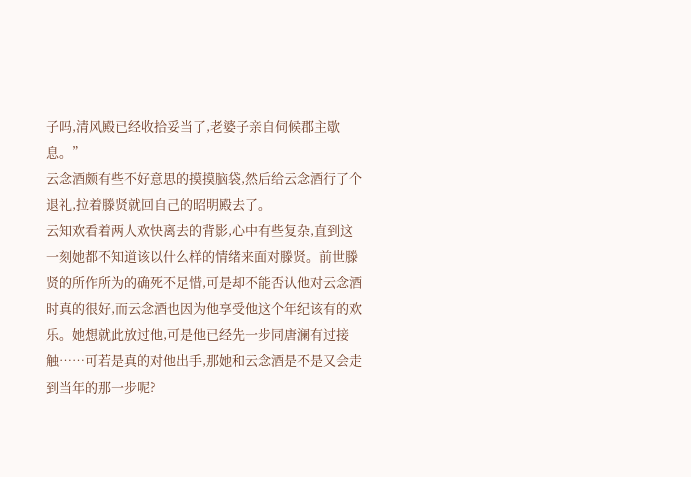子吗,清风殿已经收拾妥当了,老婆子亲自伺候郡主歇息。”
云念酒颇有些不好意思的摸摸脑袋,然后给云念酒行了个退礼,拉着滕贤就回自己的昭明殿去了。
云知欢看着两人欢快离去的背影,心中有些复杂,直到这一刻她都不知道该以什么样的情绪来面对滕贤。前世滕贤的所作所为的确死不足惜,可是却不能否认他对云念酒时真的很好,而云念酒也因为他享受他这个年纪该有的欢乐。她想就此放过他,可是他已经先一步同唐澜有过接触……可若是真的对他出手,那她和云念酒是不是又会走到当年的那一步呢?